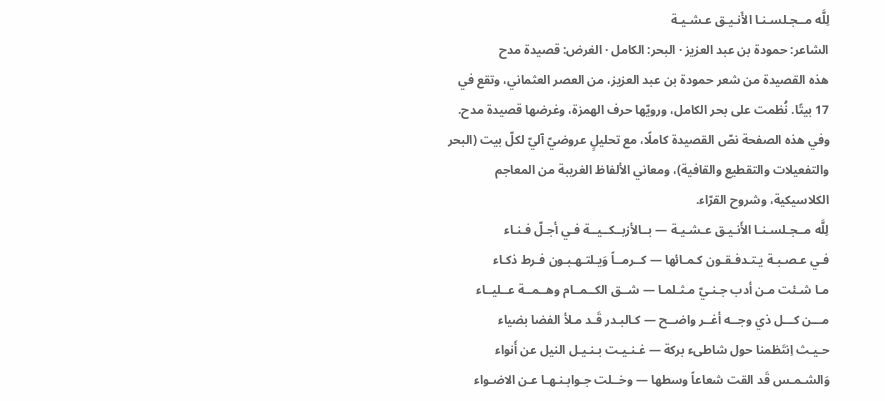لِلَّه مــجـلسـنـا الأَنـيـق عـشـيـة
الشاعر: حمودة بن عبد العزيز · البحر: الكامل · الغرض: قصيدة مدح
هذه القصيدة من شعر حمودة بن عبد العزيز، من العصر العثماني، وتقع في 17 بيتًا. نُظمت على بحر الكامل، ورويّها حرف الهمزة، وغرضها قصيدة مدح.
وفي هذه الصفحة نصّ القصيدة كاملًا، مع تحليلٍ عروضيّ آليّ لكلّ بيت (البحر والتفعيلات والتقطيع والقافية)، ومعاني الألفاظ الغريبة من المعاجم الكلاسيكية، وشروح القرّاء.
لِلَّه مــجـلسـنـا الأَنـيـق عـشـيـة — بــالأزبــكــيــة فـي أجـلّ فـنـاء
فـي عـصـبـة يـتـدفـقـون كـمـائها — كــرمــاً وَيـلتـهـبـون فـرط ذكـاء
مـا شـئت مـن أدب جـنـيّ مـثـلمـا — شــق الكــمــام وهــمــة عــليــاء
مـــن كـــل ذي وجــه أغــر واضــح — كـالبـدر قَـد مـلأ الفضا بضياء
حـيـث اِنتَظمنا حول شاطىء بركة — غـنـيـت بـنـيـل النيل عن أَنواء
وَالشـمـس قَد القت شعاعاً وسطها — وخــلت جـوابـنـهـا عـن الاضـواء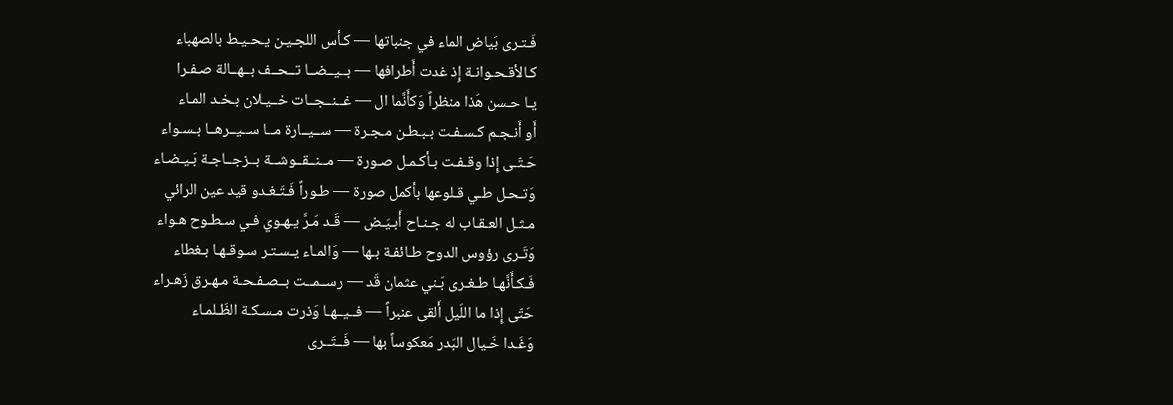فَـتـرى بَياض الماء في جنباتها — كـأس اللجـيـن يـحـيـط بالصهباء
كـالأقـحـوانـة إِذ غدت أَطرافها — بــيــضــا تــحــف بــهــالة صـفـرا
يـا حـسن هَذا منظراً وَكأَنَّما ال — غــنــجــات خــيـلان بـخـد المـاء
أَو أَنـجـم كـسـفـت بـبـطـن مـجـرة — ســيــارة مــا ســيــرهــا بـسـواء
حَـتّـى إِذا وقـفـت بـأكـمـل صـورة — مــنــقــوشــة بــزجــاجـة بَـيـضـاء
وَتـحـل طـي قـلوعها بأكمل صورة — طـوراً فَـتَـغـدو قيد عين الرائي
مـثـل العـقـاب له جـنـاح أَبـيَـض — قَـد مَـرَّ يـهـوي فـي سـطـوح هـواء
وَتَـرى رؤوس الدوح طـائفـة بـها — وَالمـاء يـسـتـر سـوقـهـا بـغطاء
فَـكـأَنَّهـا طـغـرى بَـني عثمان قَد — رســمــت بــصـفـحـة مـهـرق زَهـراء
حَتّى إِذا ما اللَيل أَلقى عنبراً — فــيــهـا وَذرت مـسـكـة الظَـلمـاء
وَغَـدا خَـيال البَدر مَعكوساً بها — فَــتَــرى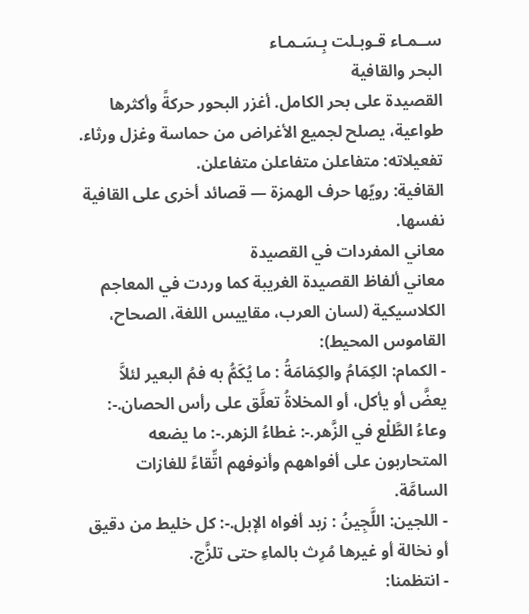ســمـاء قـوبـلت بِـسَـمـاء
البحر والقافية
القصيدة على بحر الكامل. أغزر البحور حركةً وأكثرها طواعية، يصلح لجميع الأغراض من حماسة وغزل ورثاء.
تفعيلاته: متفاعلن متفاعلن متفاعلن.
القافية: رويّها حرف الهمزة — قصائد أخرى على القافية نفسها.
معاني المفردات في القصيدة
معاني ألفاظ القصيدة الغريبة كما وردت في المعاجم الكلاسيكية (لسان العرب، مقاييس اللغة، الصحاح، القاموس المحيط):
- الكمام: الكِمَامُ والكِمَامَةُ : ما يُكَمُّ به فمُ البعير لئلاَّ يعضَّ أو يأكل، أو المخلاةُ تعلَّق على رأس الحصان.-: وعاءُ الطَّلْع في الزَّهر.-: غطاءُ الزهر.-: ما يضعه المتحاربون على أفواههم وأنوفهم اتِّقاءً للغازات السامَّة.
- اللجين: اللَّجِينُ : زبد أفواه الإبل.-: كل خليط من دقيق أو نخالة أو غيرها مُرِث بالماءِ حتى تلزَّج.
- انتظمنا: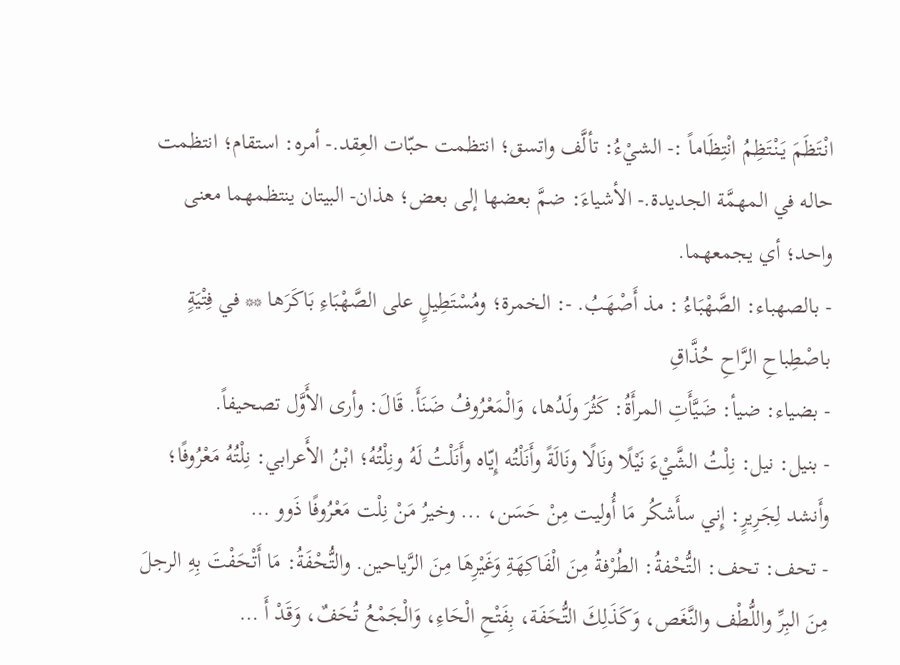انْتَظَمَ يَنْتَظِمُ انْتِظَاماً :- الشيْءُ: تألَّف واتسق؛ انتظمت حبّات العِقد.- أمره: استقام؛ انتظمت حاله في المهمَّة الجديدة.- الأشياءَ: ضمَّ بعضها إلى بعض؛ هذان- البيتان ينتظمهما معنى واحد؛ أي يجمعهما.
- بالصهباء: الصَّهْبَاءُ : مذ أَصْهَبُ. -: الخمرة؛ ومُسْتَطِيلٍ على الصَّهْبَاءِ بَاكَرَها ** في فِتْيَةٍ باصْطِباحِ الرَّاحِ حُذَّاقِ
- بضياء: ضيأ: ضَيَّأَتِ المرأَةُ: كَثُرَ ولَدُها، وَالْمَعْرُوفُ ضَنَأَ. قَالَ: وأرى الأَوَّل تصحيفاً.
- بنيل: نيل: نِلْتُ الشَّيْءَ نَيْلًا ونَالًا ونَالَةً وأَنَلْتُه إِيّاه وأَنَلْتُ لَهُ ونِلْتُهُ؛ ابْنُ الأَعرابي: نِلْتُهُ مَعْرُوفًا؛ وأَنشد لِجَرِيرٍ: إِني سأَشكُر مَا أُوليت مِنْ حَسَن، ... وخيرُ مَنْ نِلْت مَعْرُوفًا ذَوو …
- تحف: تحف: التُّحْفةُ: الطُرْفةُ مِنَ الْفَاكِهَةِ وَغَيْرِهَا مِنَ الرَّياحين. والتُّحْفَةُ: مَا أَتْحَفْتَ بِهِ الرجلَ مِنَ البِرِّ واللُّطْف والنَّغَص، وَكَذَلِكَ التُّحَفَة، بِفَتْحِ الْحَاءِ، وَالْجَمْعُ تُحَفٌ، وَقَدْ أَ …